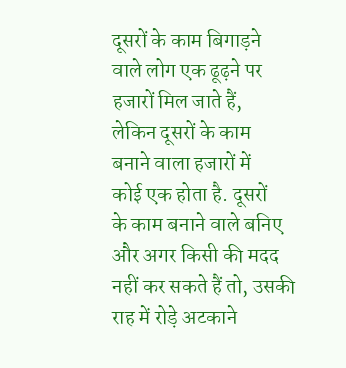दूसरों के काम बिगाड़ने
वाले लोग एक ढूढ़ने पर
हजारों मिल जाते हैं,
लेकिन दूसरों के काम
बनाने वाला हजारों में
कोई एक होता है. दूसरों
के काम बनाने वाले बनिए
और अगर किसी की मदद
नहीं कर सकते हैं तो, उसकी
राह में रोड़े अटकाने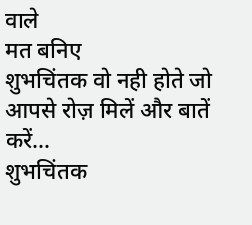वाले
मत बनिए
शुभचिंतक वो नही होते जो आपसे रोज़ मिलें और बातें करें...
शुभचिंतक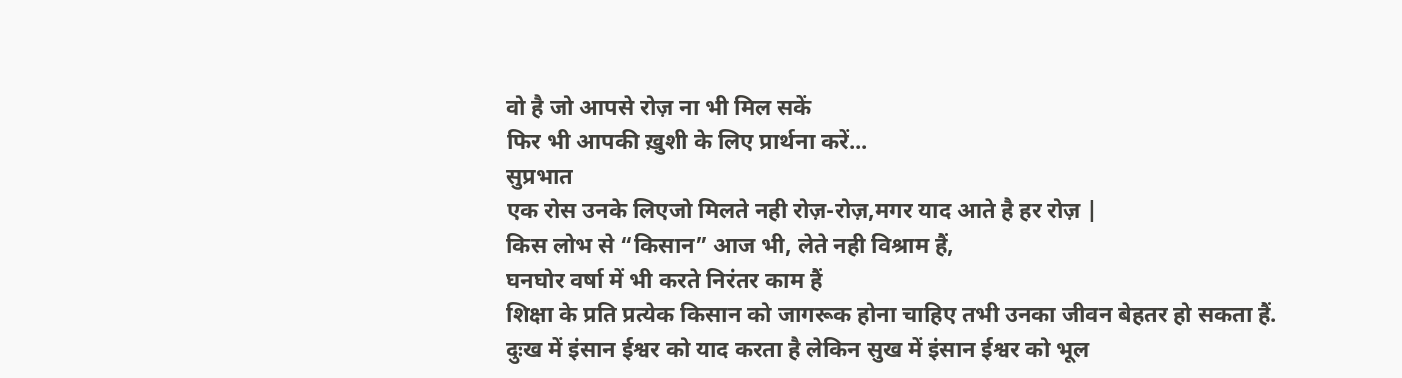वो है जो आपसे रोज़ ना भी मिल सकें
फिर भी आपकी ख़ुशी के लिए प्रार्थना करें...
सुप्रभात
एक रोस उनके लिएजो मिलते नही रोज़-रोज़,मगर याद आते है हर रोज़ |
किस लोभ से “किसान” आज भी, लेते नही विश्राम हैं,
घनघोर वर्षा में भी करते निरंतर काम हैं
शिक्षा के प्रति प्रत्येक किसान को जागरूक होना चाहिए तभी उनका जीवन बेहतर हो सकता हैं.
दुःख में इंसान ईश्वर को याद करता है लेकिन सुख में इंसान ईश्वर को भूल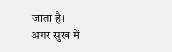जाता है।
अगर सुख में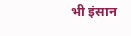भी इंसान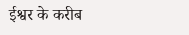ईश्वर के करीब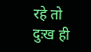रहे तो दुःख ही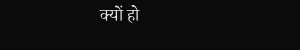क्यों हो